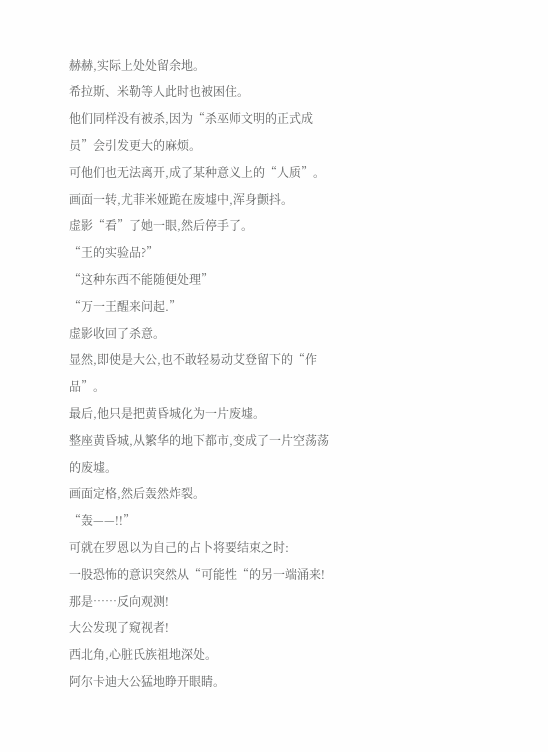赫赫,实际上处处留余地。
希拉斯、米勒等人此时也被困住。
他们同样没有被杀,因为“杀巫师文明的正式成员”会引发更大的麻烦。
可他们也无法离开,成了某种意义上的“人质”。
画面一转,尤菲米娅跪在废墟中,浑身颤抖。
虚影“看”了她一眼,然后停手了。
“王的实验品?”
“这种东西不能随便处理”
“万一王醒来问起.”
虚影收回了杀意。
显然,即使是大公,也不敢轻易动艾登留下的“作品”。
最后,他只是把黄昏城化为一片废墟。
整座黄昏城,从繁华的地下都市,变成了一片空荡荡的废墟。
画面定格,然后轰然炸裂。
“轰——!!”
可就在罗恩以为自己的占卜将要结束之时:
一股恐怖的意识突然从“可能性“的另一端涌来!
那是……反向观测!
大公发现了窥视者!
西北角,心脏氏族祖地深处。
阿尔卡迪大公猛地睁开眼睛。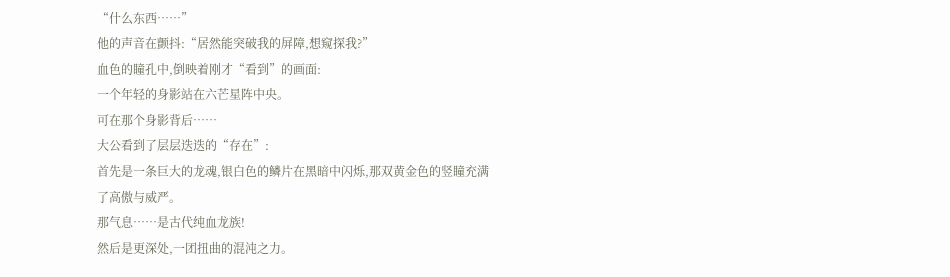“什么东西……”
他的声音在颤抖:“居然能突破我的屏障,想窥探我?”
血色的瞳孔中,倒映着刚才“看到”的画面:
一个年轻的身影站在六芒星阵中央。
可在那个身影背后……
大公看到了层层迭迭的“存在”:
首先是一条巨大的龙魂,银白色的鳞片在黑暗中闪烁,那双黄金色的竖瞳充满了高傲与威严。
那气息……是古代纯血龙族!
然后是更深处,一团扭曲的混沌之力。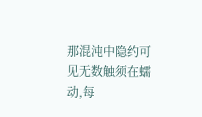那混沌中隐约可见无数触须在蠕动,每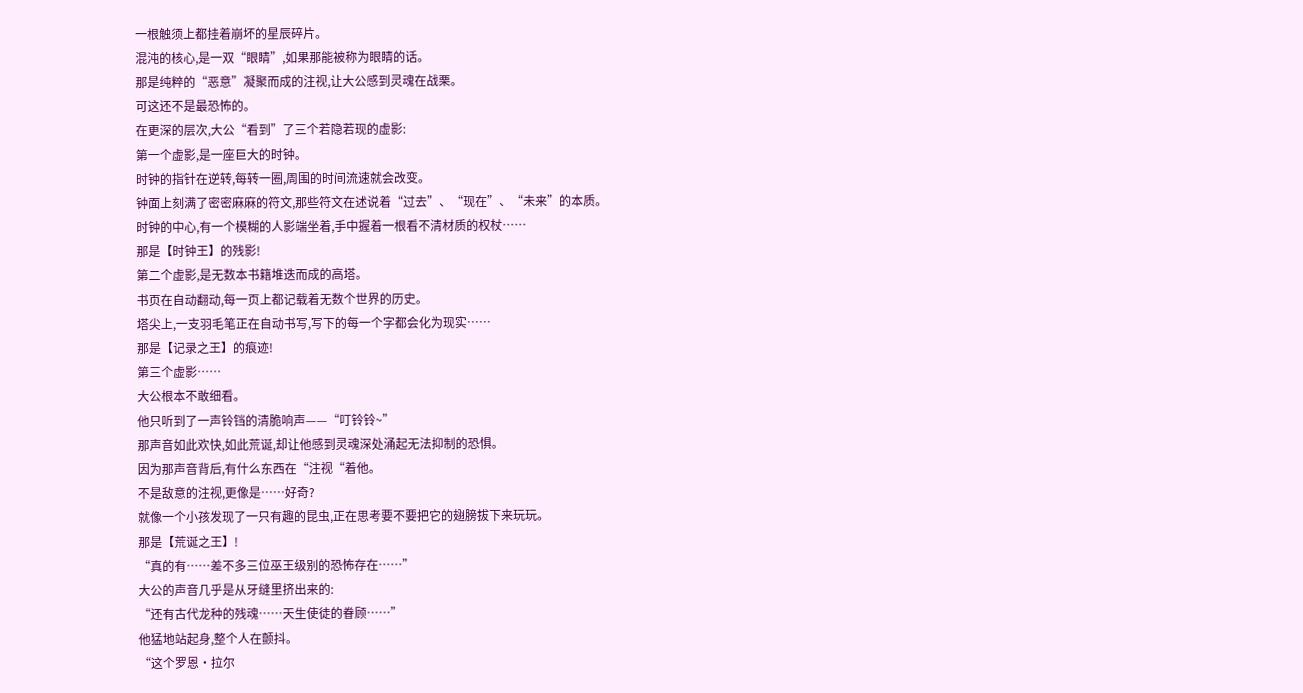一根触须上都挂着崩坏的星辰碎片。
混沌的核心,是一双“眼睛”,如果那能被称为眼睛的话。
那是纯粹的“恶意”凝聚而成的注视,让大公感到灵魂在战栗。
可这还不是最恐怖的。
在更深的层次,大公“看到”了三个若隐若现的虚影:
第一个虚影,是一座巨大的时钟。
时钟的指针在逆转,每转一圈,周围的时间流速就会改变。
钟面上刻满了密密麻麻的符文,那些符文在述说着“过去”、“现在”、“未来”的本质。
时钟的中心,有一个模糊的人影端坐着,手中握着一根看不清材质的权杖……
那是【时钟王】的残影!
第二个虚影,是无数本书籍堆迭而成的高塔。
书页在自动翻动,每一页上都记载着无数个世界的历史。
塔尖上,一支羽毛笔正在自动书写,写下的每一个字都会化为现实……
那是【记录之王】的痕迹!
第三个虚影……
大公根本不敢细看。
他只听到了一声铃铛的清脆响声——“叮铃铃~”
那声音如此欢快,如此荒诞,却让他感到灵魂深处涌起无法抑制的恐惧。
因为那声音背后,有什么东西在“注视“着他。
不是敌意的注视,更像是……好奇?
就像一个小孩发现了一只有趣的昆虫,正在思考要不要把它的翅膀拔下来玩玩。
那是【荒诞之王】!
“真的有……差不多三位巫王级别的恐怖存在……”
大公的声音几乎是从牙缝里挤出来的:
“还有古代龙种的残魂……天生使徒的眷顾……”
他猛地站起身,整个人在颤抖。
“这个罗恩·拉尔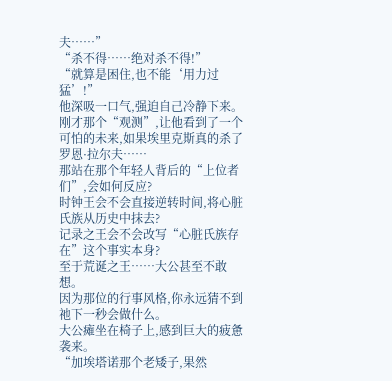夫……”
“杀不得……绝对杀不得!”
“就算是困住,也不能‘用力过猛’!”
他深吸一口气,强迫自己冷静下来。
刚才那个“观测”,让他看到了一个可怕的未来,如果埃里克斯真的杀了罗恩·拉尔夫……
那站在那个年轻人背后的“上位者们”,会如何反应?
时钟王会不会直接逆转时间,将心脏氏族从历史中抹去?
记录之王会不会改写“心脏氏族存在”这个事实本身?
至于荒诞之王……大公甚至不敢想。
因为那位的行事风格,你永远猜不到祂下一秒会做什么。
大公瘫坐在椅子上,感到巨大的疲惫袭来。
“加埃塔诺那个老矮子,果然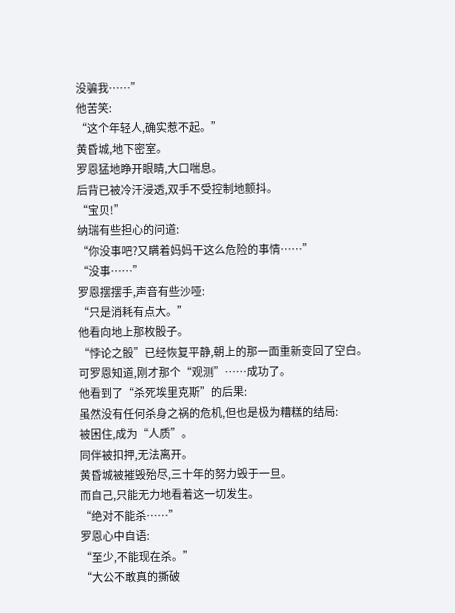没骗我……”
他苦笑:
“这个年轻人,确实惹不起。”
黄昏城,地下密室。
罗恩猛地睁开眼睛,大口喘息。
后背已被冷汗浸透,双手不受控制地颤抖。
“宝贝!”
纳瑞有些担心的问道:
“你没事吧?又瞒着妈妈干这么危险的事情……”
“没事……”
罗恩摆摆手,声音有些沙哑:
“只是消耗有点大。”
他看向地上那枚骰子。
“悖论之骰”已经恢复平静,朝上的那一面重新变回了空白。
可罗恩知道,刚才那个“观测”……成功了。
他看到了“杀死埃里克斯”的后果:
虽然没有任何杀身之祸的危机,但也是极为糟糕的结局:
被困住,成为“人质”。
同伴被扣押,无法离开。
黄昏城被摧毁殆尽,三十年的努力毁于一旦。
而自己,只能无力地看着这一切发生。
“绝对不能杀……”
罗恩心中自语:
“至少,不能现在杀。”
“大公不敢真的撕破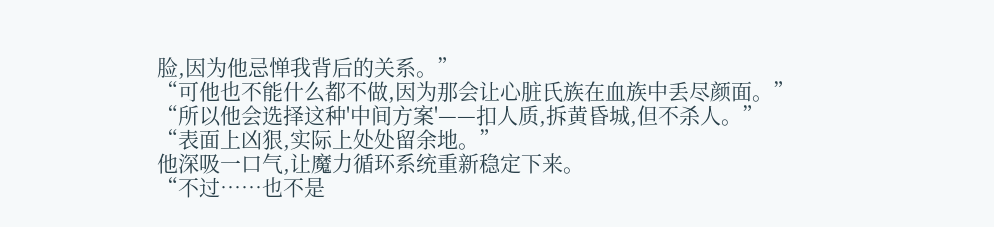脸,因为他忌惮我背后的关系。”
“可他也不能什么都不做,因为那会让心脏氏族在血族中丢尽颜面。”
“所以他会选择这种'中间方案'——扣人质,拆黄昏城,但不杀人。”
“表面上凶狠,实际上处处留余地。”
他深吸一口气,让魔力循环系统重新稳定下来。
“不过……也不是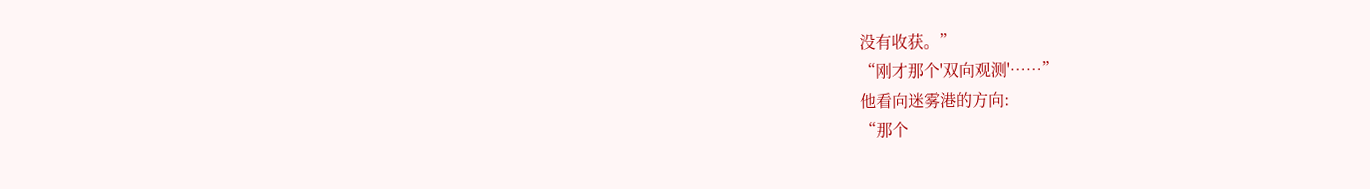没有收获。”
“刚才那个'双向观测'……”
他看向迷雾港的方向:
“那个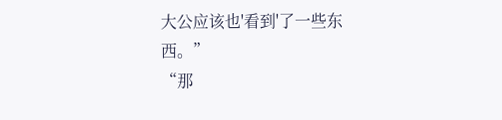大公应该也'看到'了一些东西。”
“那